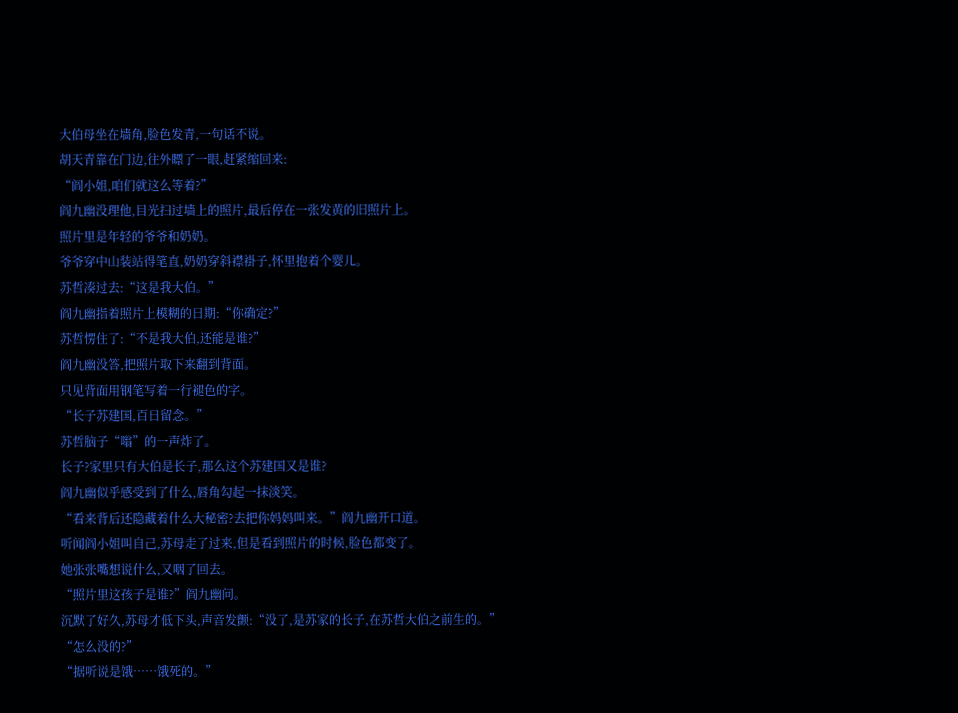大伯母坐在墙角,脸色发青,一句话不说。
胡天青靠在门边,往外瞟了一眼,赶紧缩回来:
“阎小姐,咱们就这么等着?”
阎九幽没理他,目光扫过墙上的照片,最后停在一张发黄的旧照片上。
照片里是年轻的爷爷和奶奶。
爷爷穿中山装站得笔直,奶奶穿斜襟褂子,怀里抱着个婴儿。
苏哲凑过去:“这是我大伯。”
阎九幽指着照片上模糊的日期:“你确定?”
苏哲愣住了:“不是我大伯,还能是谁?”
阎九幽没答,把照片取下来翻到背面。
只见背面用钢笔写着一行褪色的字。
“长子苏建国,百日留念。”
苏哲脑子“嗡”的一声炸了。
长子?家里只有大伯是长子,那么这个苏建国又是谁?
阎九幽似乎感受到了什么,唇角勾起一抹淡笑。
“看来背后还隐藏着什么大秘密?去把你妈妈叫来。”阎九幽开口道。
听闻阎小姐叫自己,苏母走了过来,但是看到照片的时候,脸色都变了。
她张张嘴想说什么,又咽了回去。
“照片里这孩子是谁?”阎九幽问。
沉默了好久,苏母才低下头,声音发颤:“没了,是苏家的长子,在苏哲大伯之前生的。”
“怎么没的?”
“据听说是饿……饿死的。”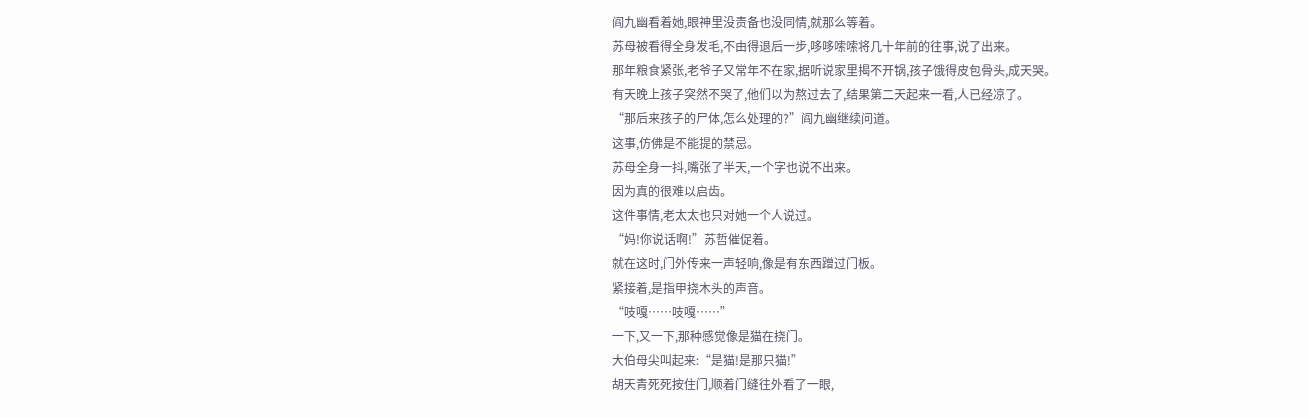阎九幽看着她,眼神里没责备也没同情,就那么等着。
苏母被看得全身发毛,不由得退后一步,哆哆嗦嗦将几十年前的往事,说了出来。
那年粮食紧张,老爷子又常年不在家,据听说家里揭不开锅,孩子饿得皮包骨头,成天哭。
有天晚上孩子突然不哭了,他们以为熬过去了,结果第二天起来一看,人已经凉了。
“那后来孩子的尸体,怎么处理的?”阎九幽继续问道。
这事,仿佛是不能提的禁忌。
苏母全身一抖,嘴张了半天,一个字也说不出来。
因为真的很难以启齿。
这件事情,老太太也只对她一个人说过。
“妈!你说话啊!”苏哲催促着。
就在这时,门外传来一声轻响,像是有东西蹭过门板。
紧接着,是指甲挠木头的声音。
“吱嘎……吱嘎……”
一下,又一下,那种感觉像是猫在挠门。
大伯母尖叫起来:“是猫!是那只猫!”
胡天青死死按住门,顺着门缝往外看了一眼,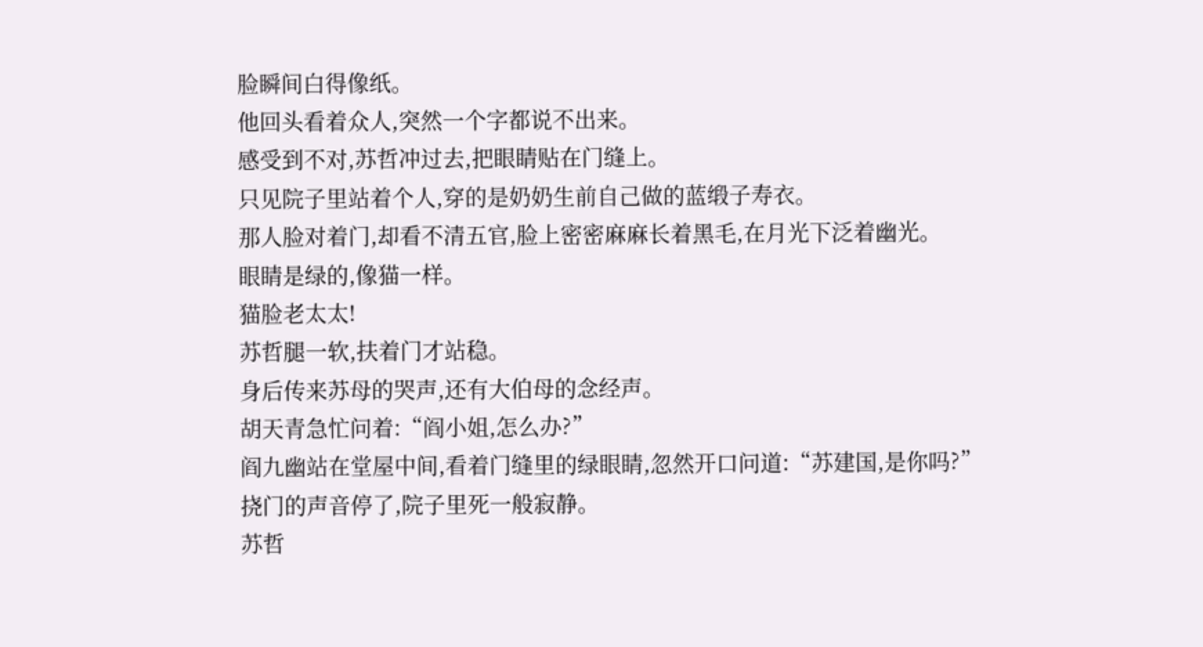脸瞬间白得像纸。
他回头看着众人,突然一个字都说不出来。
感受到不对,苏哲冲过去,把眼睛贴在门缝上。
只见院子里站着个人,穿的是奶奶生前自己做的蓝缎子寿衣。
那人脸对着门,却看不清五官,脸上密密麻麻长着黑毛,在月光下泛着幽光。
眼睛是绿的,像猫一样。
猫脸老太太!
苏哲腿一软,扶着门才站稳。
身后传来苏母的哭声,还有大伯母的念经声。
胡天青急忙问着:“阎小姐,怎么办?”
阎九幽站在堂屋中间,看着门缝里的绿眼睛,忽然开口问道:“苏建国,是你吗?”
挠门的声音停了,院子里死一般寂静。
苏哲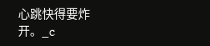心跳快得要炸开。_c